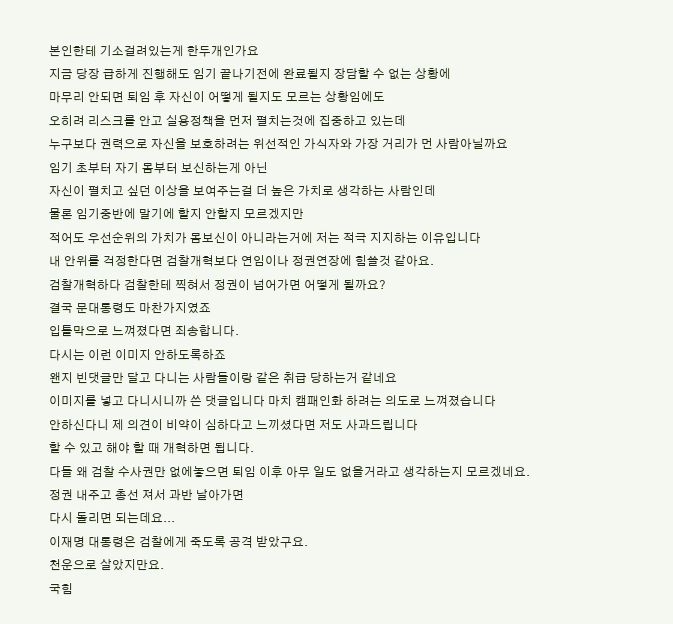본인한테 기소걸려있는게 한두개인가요
지금 당장 급하게 진행해도 임기 끝나기전에 완료될지 장담할 수 없는 상황에
마무리 안되면 퇴임 후 자신이 어떻게 될지도 모르는 상황임에도
오히려 리스크를 안고 실용정책을 먼저 펼치는것에 집중하고 있는데
누구보다 권력으로 자신을 보호하려는 위선적인 가식자와 가장 거리가 먼 사람아닐까요
임기 초부터 자기 몸부터 보신하는게 아닌
자신이 펼치고 싶던 이상을 보여주는걸 더 높은 가치로 생각하는 사람인데
물론 임기중반에 말기에 할지 안할지 모르겠지만
적어도 우선순위의 가치가 몸보신이 아니라는거에 저는 적극 지지하는 이유입니다
내 안위를 걱정한다면 검찰개혁보다 연임이나 정권연장에 힘쓸것 같아요.
검찰개혁하다 검찰한테 찍혀서 정권이 넘어가면 어떻게 될까요?
결국 문대통령도 마찬가지였죠
입틀막으로 느껴졌다면 죄송합니다.
다시는 이런 이미지 안하도록하죠
왠지 빈댓글만 달고 다니는 사람들이랑 같은 취급 당하는거 같네요
이미지를 넣고 다니시니까 쓴 댓글입니다 마치 캠패인화 하려는 의도로 느껴졌습니다
안하신다니 제 의견이 비약이 심하다고 느끼셨다면 저도 사과드립니다
할 수 있고 해야 할 때 개혁하면 됩니다.
다들 왜 검찰 수사권만 없에놓으면 퇴임 이후 아무 일도 없을거라고 생각하는지 모르겠네요.
정권 내주고 총선 져서 과반 날아가면
다시 돌리면 되는데요...
이재명 대통령은 검찰에게 죽도록 공격 받았구요.
천운으로 살았지만요.
국힘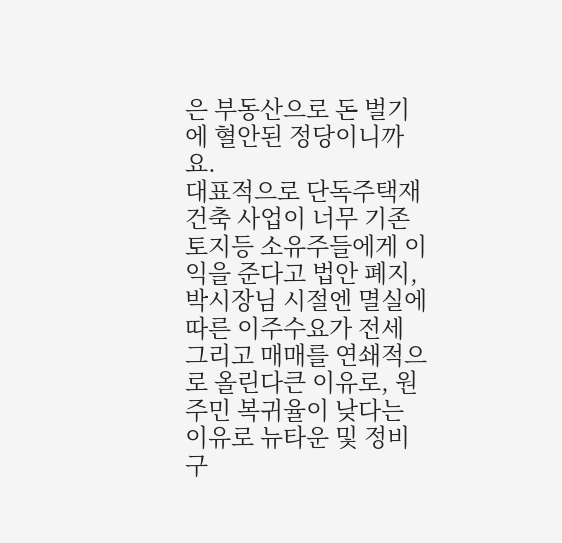은 부동산으로 돈 벌기에 혈안된 정당이니까요.
대표적으로 단독주택재건축 사업이 너무 기존 토지등 소유주들에게 이익을 준다고 법안 폐지, 박시장님 시절엔 멸실에 따른 이주수요가 전세 그리고 매매를 연쇄적으로 올린다큰 이유로, 원주민 복귀율이 낮다는 이유로 뉴타운 및 정비구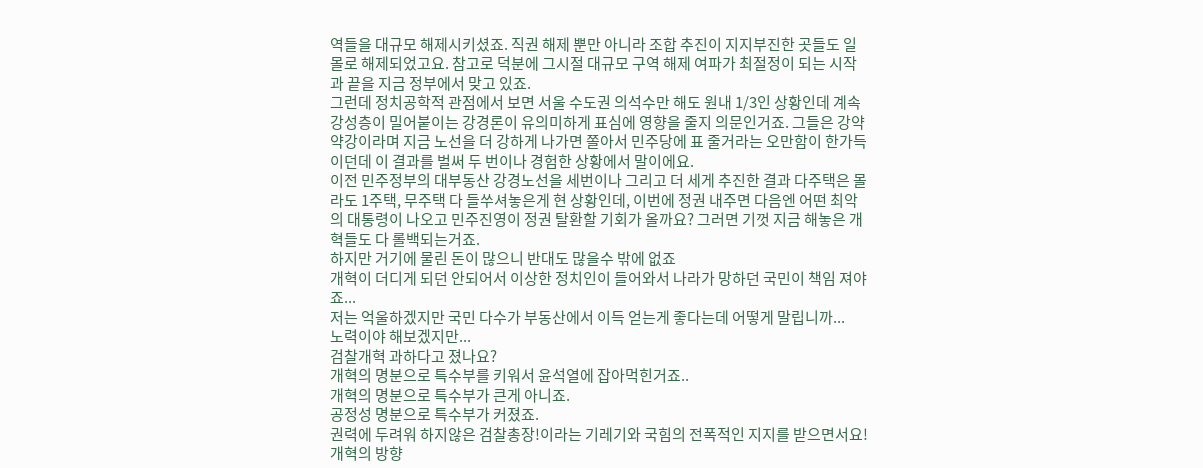역들을 대규모 해제시키셨죠. 직권 해제 뿐만 아니라 조합 추진이 지지부진한 곳들도 일몰로 해제되었고요. 참고로 덕분에 그시절 대규모 구역 해제 여파가 최절정이 되는 시작과 끝을 지금 정부에서 맞고 있죠.
그런데 정치공학적 관점에서 보면 서울 수도권 의석수만 해도 원내 1/3인 상황인데 계속 강성층이 밀어붙이는 강경론이 유의미하게 표심에 영향을 줄지 의문인거죠. 그들은 강약약강이라며 지금 노선을 더 강하게 나가면 쫄아서 민주당에 표 줄거라는 오만함이 한가득이던데 이 결과를 벌써 두 번이나 경험한 상황에서 말이에요.
이전 민주정부의 대부동산 강경노선을 세번이나 그리고 더 세게 추진한 결과 다주택은 몰라도 1주택, 무주택 다 들쑤셔놓은게 현 상황인데, 이번에 정권 내주면 다음엔 어떤 최악의 대통령이 나오고 민주진영이 정권 탈환할 기회가 올까요? 그러면 기껏 지금 해놓은 개혁들도 다 롤백되는거죠.
하지만 거기에 물린 돈이 많으니 반대도 많을수 밖에 없죠
개혁이 더디게 되던 안되어서 이상한 정치인이 들어와서 나라가 망하던 국민이 책임 져야죠...
저는 억울하겠지만 국민 다수가 부동산에서 이득 얻는게 좋다는데 어떻게 말립니까...
노력이야 해보겠지만...
검찰개혁 과하다고 졌나요?
개혁의 명분으로 특수부를 키워서 윤석열에 잡아먹힌거죠..
개혁의 명분으로 특수부가 큰게 아니죠.
공정성 명분으로 특수부가 커졌죠.
권력에 두려워 하지않은 검찰총장!이라는 기레기와 국힘의 전폭적인 지지를 받으면서요!
개혁의 방향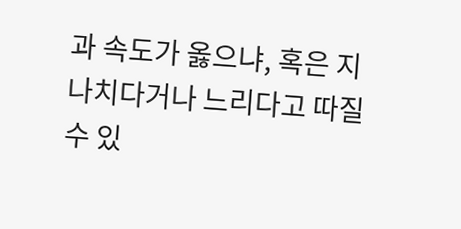과 속도가 옳으냐, 혹은 지나치다거나 느리다고 따질 수 있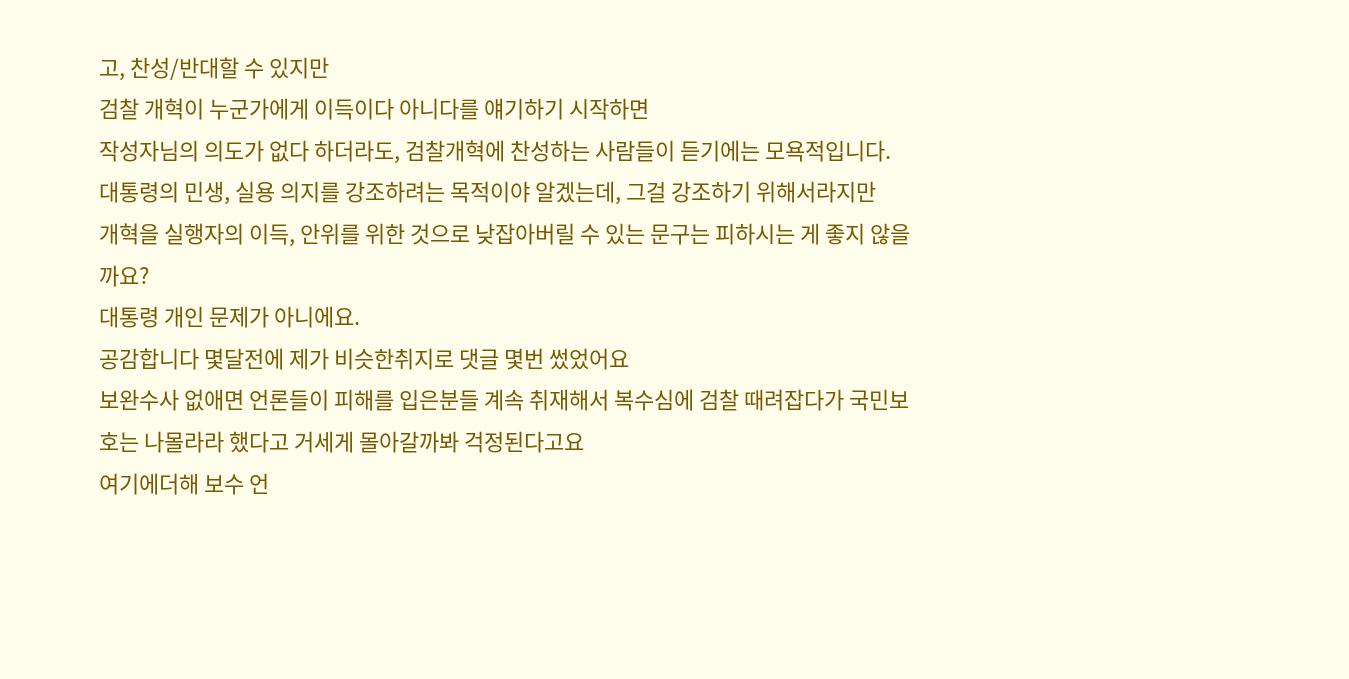고, 찬성/반대할 수 있지만
검찰 개혁이 누군가에게 이득이다 아니다를 얘기하기 시작하면
작성자님의 의도가 없다 하더라도, 검찰개혁에 찬성하는 사람들이 듣기에는 모욕적입니다.
대통령의 민생, 실용 의지를 강조하려는 목적이야 알겠는데, 그걸 강조하기 위해서라지만
개혁을 실행자의 이득, 안위를 위한 것으로 낮잡아버릴 수 있는 문구는 피하시는 게 좋지 않을까요?
대통령 개인 문제가 아니에요.
공감합니다 몇달전에 제가 비슷한취지로 댓글 몇번 썼었어요
보완수사 없애면 언론들이 피해를 입은분들 계속 취재해서 복수심에 검찰 때려잡다가 국민보호는 나몰라라 했다고 거세게 몰아갈까봐 걱정된다고요
여기에더해 보수 언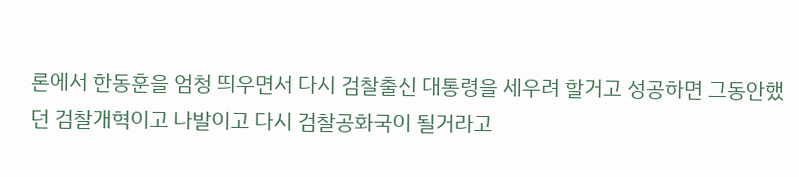론에서 한동훈을 엄청 띄우면서 다시 검찰출신 대통령을 세우려 할거고 성공하면 그동안했던 검찰개혁이고 나발이고 다시 검찰공화국이 될거라고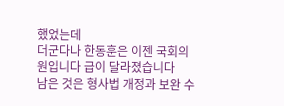했었는데
더군다나 한동훈은 이젠 국회의원입니다 급이 달라졌습니다
남은 것은 형사법 개정과 보완 수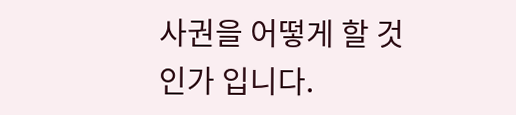사권을 어떻게 할 것인가 입니다.